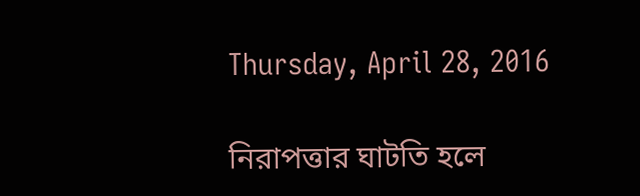Thursday, April 28, 2016

নিরাপত্তার ঘাটতি হলে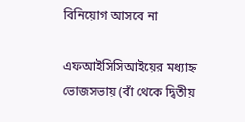বিনিয়োগ আসবে না

এফআইসিসিআইয়ের মধ্যাহ্ন ভোজসভায় (বাঁ থেকে দ্বিতীয়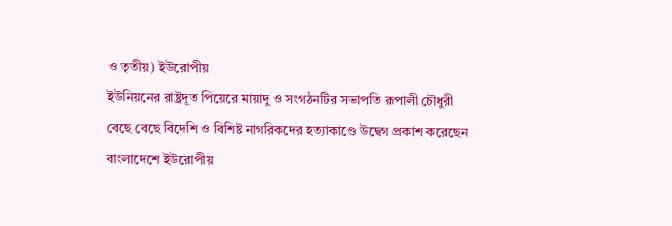ও তৃতীয়) ইউরোপীয়
ইউনিয়নের রাষ্ট্রদূত পিয়েরে মায়াদু ও সংগঠনটির সভাপতি রূপালী চৌধুরী
বেছে বেছে বিদেশি ও বিশিষ্ট নাগরিকদের হত্যাকাণ্ডে উদ্বেগ প্রকাশ করেছেন বাংলাদেশে ইউরোপীয়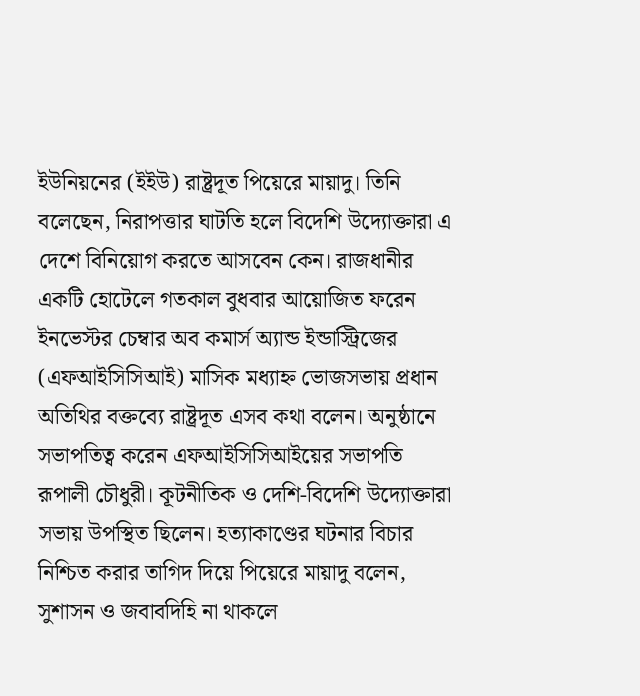ইউনিয়নের (ইইউ) রাষ্ট্রদূত পিয়েরে মায়াদু। তিনি বলেছেন, নিরাপত্তার ঘাটতি হলে বিদেশি উদ্যোক্তারা এ দেশে বিনিয়োগ করতে আসবেন কেন। রাজধানীর একটি হোটেলে গতকাল বুধবার আয়োজিত ফরেন ইনভেস্টর চেম্বার অব কমার্স অ্যান্ড ইন্ডাস্ট্রিজের (এফআইসিসিআই) মাসিক মধ্যাহ্ন ভোজসভায় প্রধান অতিথির বক্তব্যে রাষ্ট্রদূত এসব কথা বলেন। অনুষ্ঠানে সভাপতিত্ব করেন এফআইসিসিআইয়ের সভাপতি রূপালী চৌধুরী। কূটনীতিক ও দেশি-বিদেশি উদ্যোক্তারা সভায় উপস্থিত ছিলেন। হত্যাকাণ্ডের ঘটনার বিচার নিশ্চিত করার তাগিদ দিয়ে পিয়েরে মায়াদু বলেন, সুশাসন ও জবাবদিহি না থাকলে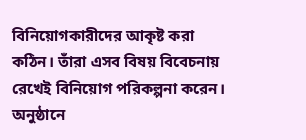বিনিয়োগকারীদের আকৃষ্ট করা কঠিন। তাঁরা এসব বিষয় বিবেচনায় রেখেই বিনিয়োগ পরিকল্পনা করেন। অনুষ্ঠানে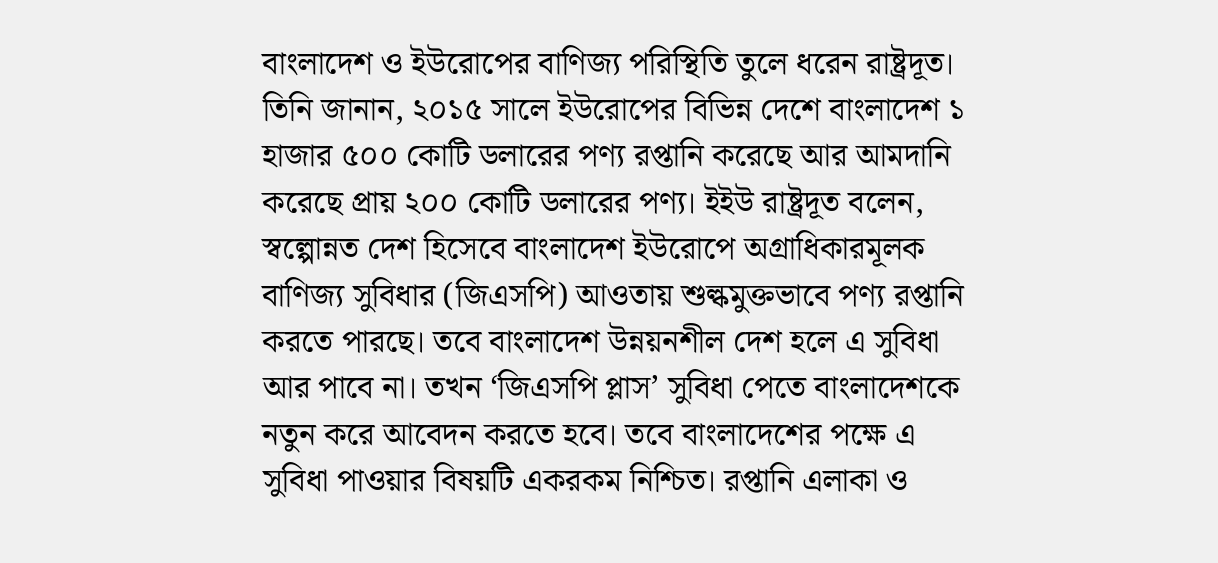বাংলাদেশ ও ইউরোপের বাণিজ্য পরিস্থিতি তুলে ধরেন রাষ্ট্রদূত। তিনি জানান, ২০১৫ সালে ইউরোপের বিভিন্ন দেশে বাংলাদেশ ১ হাজার ৫০০ কোটি ডলারের পণ্য রপ্তানি করেছে আর আমদানি করেছে প্রায় ২০০ কোটি ডলারের পণ্য। ইইউ রাষ্ট্রদূত বলেন, স্বল্পোন্নত দেশ হিসেবে বাংলাদেশ ইউরোপে অগ্রাধিকারমূলক বাণিজ্য সুবিধার (জিএসপি) আওতায় শুল্কমুক্তভাবে পণ্য রপ্তানি করতে পারছে। তবে বাংলাদেশ উন্নয়নশীল দেশ হলে এ সুবিধা আর পাবে না। তখন ‘জিএসপি প্লাস’ সুবিধা পেতে বাংলাদেশকে নতুন করে আবেদন করতে হবে। তবে বাংলাদেশের পক্ষে এ সুবিধা পাওয়ার বিষয়টি একরকম নিশ্চিত। রপ্তানি এলাকা ও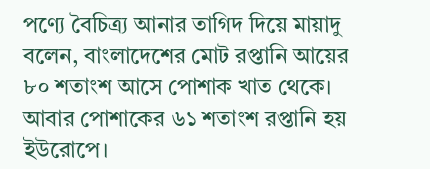পণ্যে বৈচিত্র্য আনার তাগিদ দিয়ে মায়াদু বলেন, বাংলাদেশের মোট রপ্তানি আয়ের ৮০ শতাংশ আসে পোশাক খাত থেকে। আবার পোশাকের ৬১ শতাংশ রপ্তানি হয় ইউরোপে।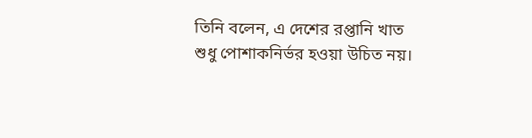তিনি বলেন, এ দেশের রপ্তানি খাত শুধু পোশাকনির্ভর হওয়া উচিত নয়।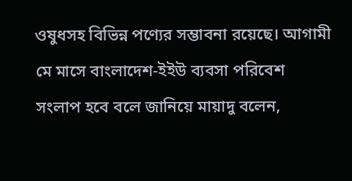ওষুধসহ বিভিন্ন পণ্যের সম্ভাবনা রয়েছে। আগামী মে মাসে বাংলাদেশ-ইইউ ব্যবসা পরিবেশ সংলাপ হবে বলে জানিয়ে মায়াদু বলেন,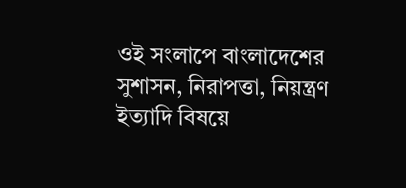ওই সংলাপে বাংলাদেশের সুশাসন, নিরাপত্তা, নিয়ন্ত্রণ ইত্যাদি বিষয়ে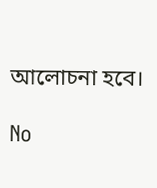আলোচনা হবে।

No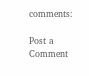comments:

Post a Comment